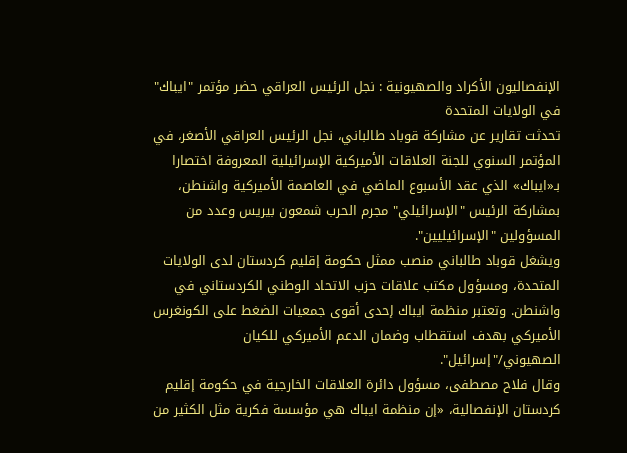الإنفصاليون الأكراد والصهيونية : نجل الرئيس العراقي حضر مؤتمر "ايباك" في الولايات المتحدة
تحدثت تقارير عن مشاركة قوباد طالباني، نجل الرئيس العراقي الأصغر، في المؤتمر السنوي للجنة العلاقات الأميركية الإسرائيلية المعروفة اختصارا بـ«ايباك» الذي عقد الأسبوع الماضي في العاصمة الأميركية واشنطن، بمشاركة الرئيس "الإسرائيلي" مجرم الحرب شمعون بيريس وعدد من المسؤولين "الإسرائيليين".
ويشغل قوباد طالباني منصب ممثل حكومة إقليم كردستان لدى الولايات المتحدة، ومسؤول مكتب علاقات حزب الاتحاد الوطني الكردستاني في واشنطن. وتعتبر منظمة ايباك إحدى أقوى جمعيات الضغط على الكونغرس الأميركي بهدف استقطاب وضمان الدعم الأميركي للكيان الصهيوني/"إسرائيل".
وقال فلاح مصطفى، مسؤول دائرة العلاقات الخارجية في حكومة إقليم كردستان الإنفصالية، «إن منظمة ايباك هي مؤسسة فكرية مثل الكثير من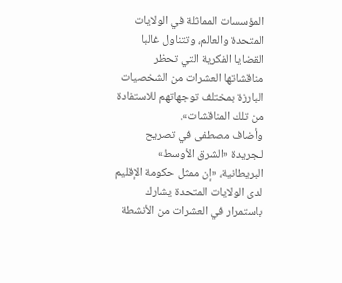المؤسسات المماثلة في الولايات المتحدة والعالم، وتتناول غالبا القضايا الفكرية التي تحظر مناقشاتها العشرات من الشخصيات البارزة بمختلف توجهاتهم للاستفادة من تلك المناقشات».
وأضاف مصطفى في تصريح لـجريدة «الشرق الأوسط» البريطانية، «إن ممثل حكومة الإقليم لدى الولايات المتحدة يشارك باستمرار في العشرات من الأنشطة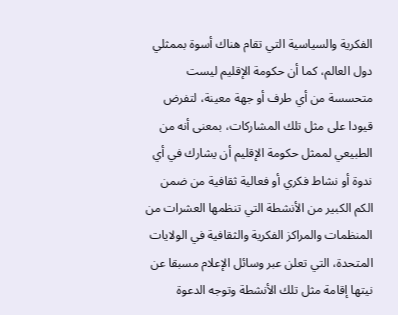الفكرية والسياسية التي تقام هناك أسوة بممثلي دول العالم، كما أن حكومة الإقليم ليست متحسسة من أي طرف أو جهة معينة، لتفرض قيودا على مثل تلك المشاركات، بمعنى أنه من الطبيعي لممثل حكومة الإقليم أن يشارك في أي ندوة أو نشاط فكري أو فعالية ثقافية من ضمن الكم الكبير من الأنشطة التي تنظمها العشرات من المنظمات والمراكز الفكرية والثقافية في الولايات المتحدة، التي تعلن عبر وسائل الإعلام مسبقا عن نيتها إقامة مثل تلك الأنشطة وتوجه الدعوة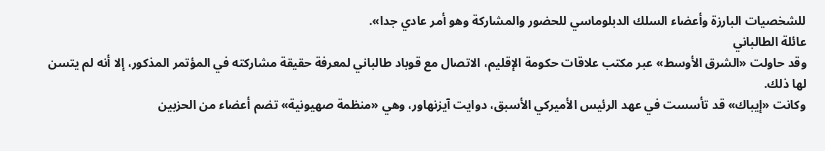للشخصيات البارزة وأعضاء السلك الدبلوماسي للحضور والمشاركة وهو أمر عادي جدا».
عائلة الطالباني
وقد حاولت «الشرق الأوسط» عبر مكتب علاقات حكومة الإقليم، الاتصال مع قوباد طالباني لمعرفة حقيقة مشاركته في المؤتمر المذكور، إلا أنه لم يتسن لها ذلك.
وكانت «إيباك» قد تأسست في عهد الرئيس الأميركي الأسبق، دوايت آيزنهاور، وهي «منظمة صهيونية» تضم أعضاء من الحزبين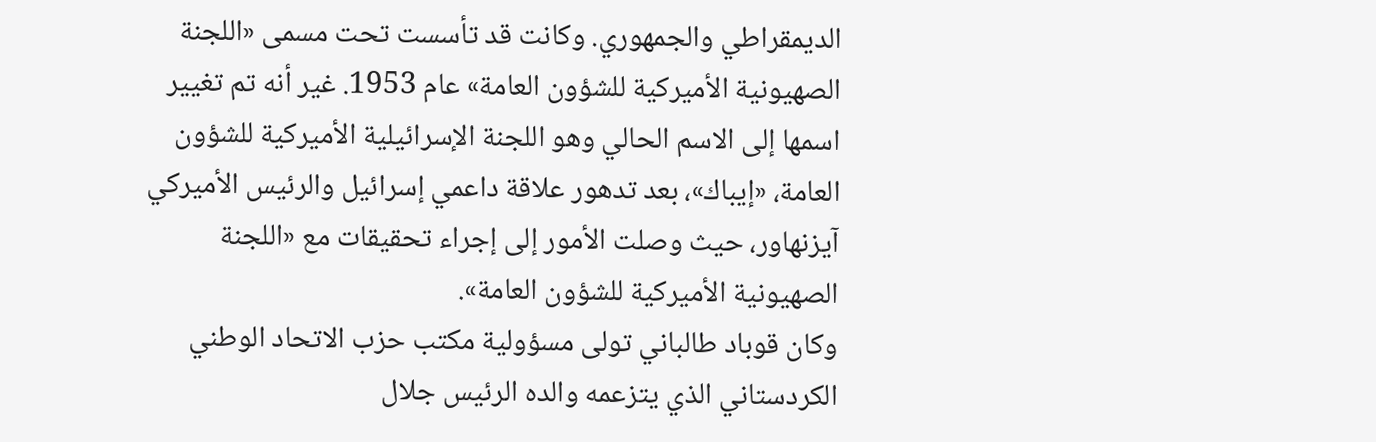الديمقراطي والجمهوري. وكانت قد تأسست تحت مسمى «اللجنة الصهيونية الأميركية للشؤون العامة» عام 1953. غير أنه تم تغيير اسمها إلى الاسم الحالي وهو اللجنة الإسرائيلية الأميركية للشؤون العامة، «إيباك»، بعد تدهور علاقة داعمي إسرائيل والرئيس الأميركي آيزنهاور، حيث وصلت الأمور إلى إجراء تحقيقات مع «اللجنة الصهيونية الأميركية للشؤون العامة».
وكان قوباد طالباني تولى مسؤولية مكتب حزب الاتحاد الوطني الكردستاني الذي يتزعمه والده الرئيس جلال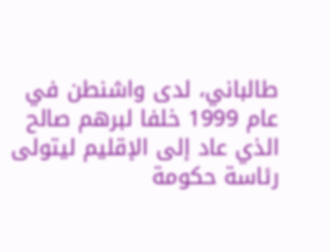طالباني، لدى واشنطن في عام 1999 خلفا لبرهم صالح الذي عاد إلى الإقليم ليتولى رئاسة حكومة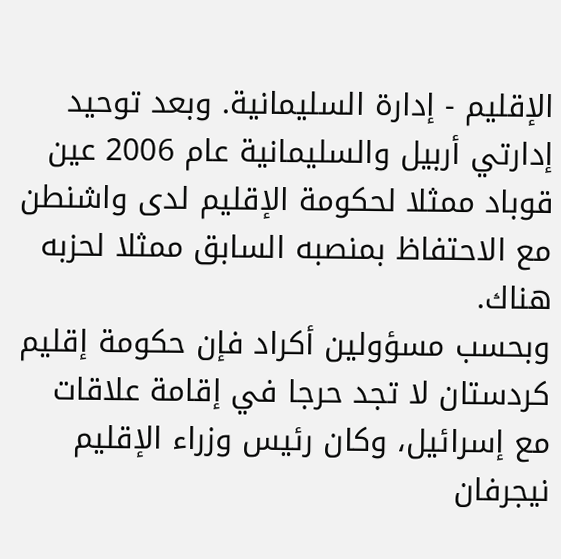الإقليم - إدارة السليمانية. وبعد توحيد إدارتي أربيل والسليمانية عام 2006 عين قوباد ممثلا لحكومة الإقليم لدى واشنطن مع الاحتفاظ بمنصبه السابق ممثلا لحزبه هناك.
وبحسب مسؤولين أكراد فإن حكومة إقليم كردستان لا تجد حرجا في إقامة علاقات مع إسرائيل، وكان رئيس وزراء الإقليم نيجرفان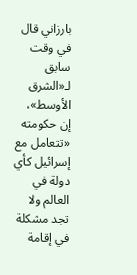بارزاني قال في وقت سابق لـ«الشرق الأوسط»، إن حكومته «تتعامل مع إسرائيل كأي دولة في العالم ولا تجد مشكلة في إقامة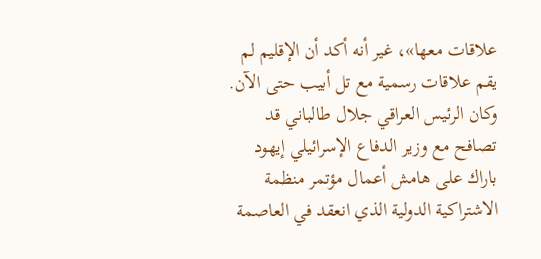علاقات معها»، غير أنه أكد أن الإقليم لم يقم علاقات رسمية مع تل أبيب حتى الآن.
وكان الرئيس العراقي جلال طالباني قد تصافح مع وزير الدفاع الإسرائيلي إيهود باراك على هامش أعمال مؤتمر منظمة الاشتراكية الدولية الذي انعقد في العاصمة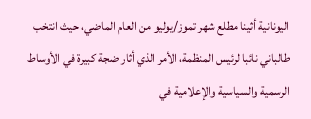اليونانية أثينا مطلع شهر تموز/يوليو من العام الماضي، حيث انتخب طالباني نائبا لرئيس المنظمة، الأمر الذي أثار ضجة كبيرة في الأوساط الرسمية والسياسية والإعلامية في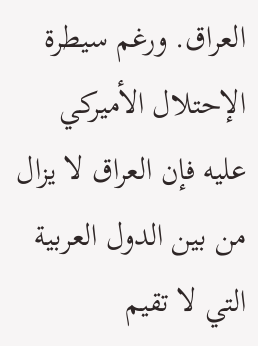العراق. ورغم سيطرة الإحتلال الأميركي عليه فإن العراق لا يزال من بين الدول العربية التي لا تقيم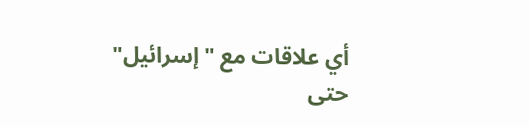أي علاقات مع "إسرائيل" حتى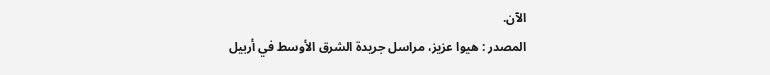الآن.
المصدر : هيوا عزيز، مراسل جريدة الشرق الأوسط في أربيل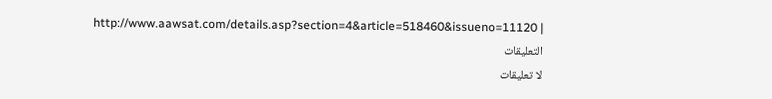http://www.aawsat.com/details.asp?section=4&article=518460&issueno=11120 |
التعليقات
لا تعليقات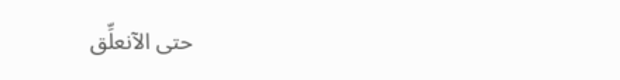حتى الآنعلِّق